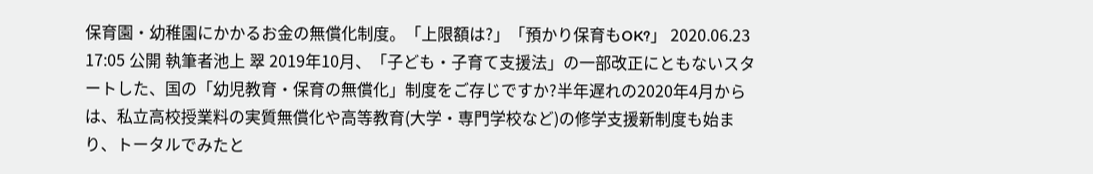保育園・幼稚園にかかるお金の無償化制度。「上限額は?」「預かり保育もOK?」 2020.06.23 17:05 公開 執筆者池上 翠 2019年10月、「子ども・子育て支援法」の一部改正にともないスタートした、国の「幼児教育・保育の無償化」制度をご存じですか?半年遅れの2020年4月からは、私立高校授業料の実質無償化や高等教育(大学・専門学校など)の修学支援新制度も始まり、トータルでみたと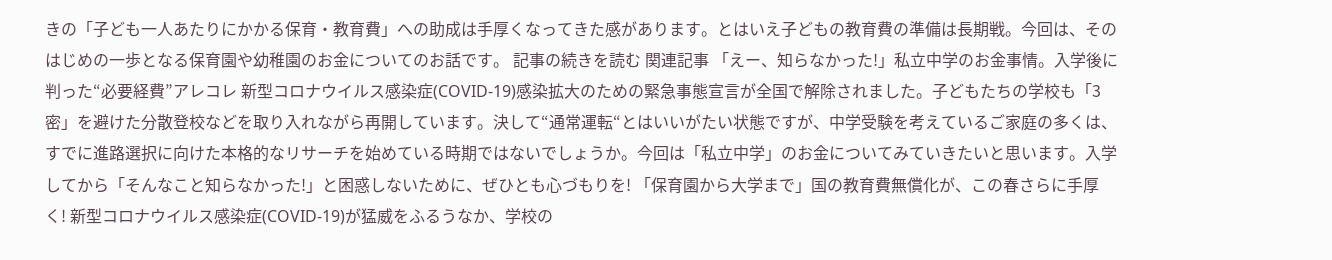きの「子ども一人あたりにかかる保育・教育費」への助成は手厚くなってきた感があります。とはいえ子どもの教育費の準備は長期戦。今回は、そのはじめの一歩となる保育園や幼稚園のお金についてのお話です。 記事の続きを読む 関連記事 「えー、知らなかった!」私立中学のお金事情。入学後に判った“必要経費”アレコレ 新型コロナウイルス感染症(COVID-19)感染拡大のための緊急事態宣言が全国で解除されました。子どもたちの学校も「3密」を避けた分散登校などを取り入れながら再開しています。決して“通常運転“とはいいがたい状態ですが、中学受験を考えているご家庭の多くは、すでに進路選択に向けた本格的なリサーチを始めている時期ではないでしょうか。今回は「私立中学」のお金についてみていきたいと思います。入学してから「そんなこと知らなかった!」と困惑しないために、ぜひとも心づもりを! 「保育園から大学まで」国の教育費無償化が、この春さらに手厚く! 新型コロナウイルス感染症(COVID-19)が猛威をふるうなか、学校の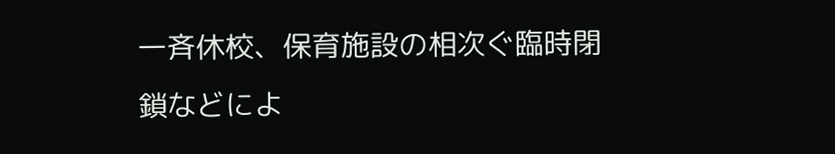一斉休校、保育施設の相次ぐ臨時閉鎖などによ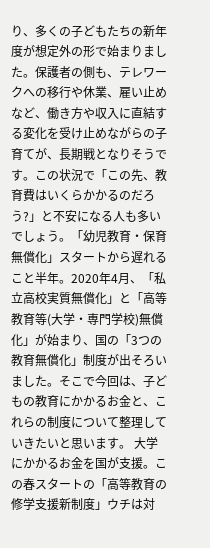り、多くの子どもたちの新年度が想定外の形で始まりました。保護者の側も、テレワークへの移行や休業、雇い止めなど、働き方や収入に直結する変化を受け止めながらの子育てが、長期戦となりそうです。この状況で「この先、教育費はいくらかかるのだろう?」と不安になる人も多いでしょう。「幼児教育・保育無償化」スタートから遅れること半年。2020年4月、「私立高校実質無償化」と「高等教育等(大学・専門学校)無償化」が始まり、国の「3つの教育無償化」制度が出そろいました。そこで今回は、子どもの教育にかかるお金と、これらの制度について整理していきたいと思います。 大学にかかるお金を国が支援。この春スタートの「高等教育の修学支援新制度」ウチは対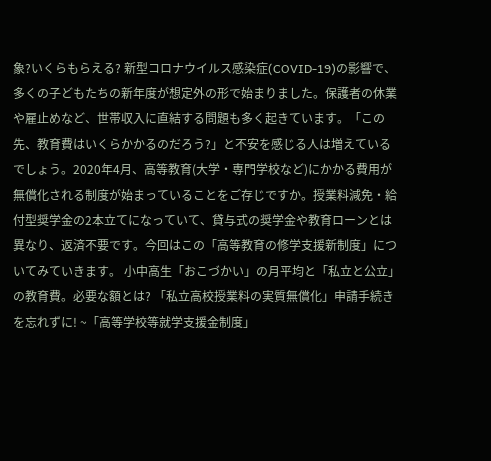象?いくらもらえる? 新型コロナウイルス感染症(COVID-19)の影響で、多くの子どもたちの新年度が想定外の形で始まりました。保護者の休業や雇止めなど、世帯収入に直結する問題も多く起きています。「この先、教育費はいくらかかるのだろう?」と不安を感じる人は増えているでしょう。2020年4月、高等教育(大学・専門学校など)にかかる費用が無償化される制度が始まっていることをご存じですか。授業料減免・給付型奨学金の2本立てになっていて、貸与式の奨学金や教育ローンとは異なり、返済不要です。今回はこの「高等教育の修学支援新制度」についてみていきます。 小中高生「おこづかい」の月平均と「私立と公立」の教育費。必要な額とは? 「私立高校授業料の実質無償化」申請手続きを忘れずに! ~「高等学校等就学支援金制度」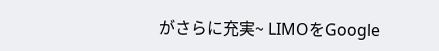がさらに充実~ LIMOをGoogle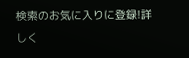検索のお気に入りに登録!詳しく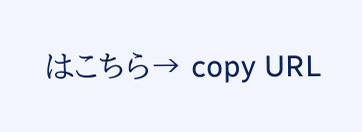はこちら→ copy URL